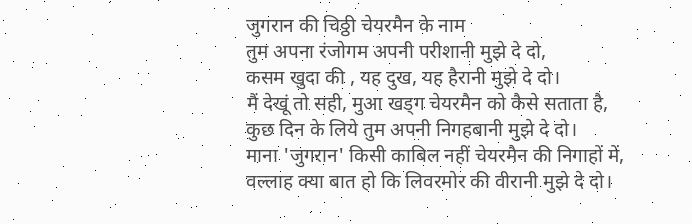जुगरान की चिठ्ठी चेयरमैन के नाम
तुम अपना रंजोगम अपनी परीशानी मुझे दे दो,
कसम खुदा की , यह दुख, यह हैरानी मुझे दे दो।
मैं देखूं तो सही, मुआ खड्ग चेयरमैन को कैसे सताता है,
कुछ दिन के लिये तुम अपनी निगहबानी मुझे दे दो।
माना 'जुगरान' किसी काबिल नहीं चेयरमैन की निगाहों में,
वल्लाह क्या बात हो कि लिवरमोर की वीरानी मुझे दे दो।